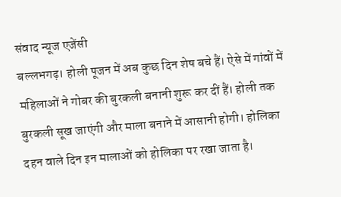संवाद न्यूज एजेंसी
बल्लभगढ़। होली पूजन में अब कुछ दिन शेष बचे हैं। ऐसे में गांवों में महिलाओं ने गोबर की बुरकली बनानी शुरू कर दीं हैं। होली तक बुरकली सूख जाएंगी और माला बनाने में आसानी होगी। होलिका दहन वाले दिन इन मालाओं को होलिका पर रखा जाता है।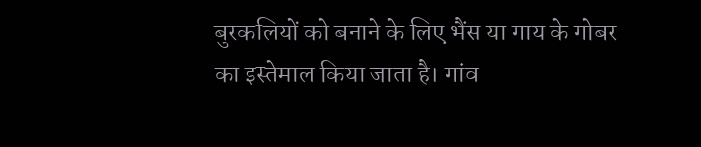बुरकलियों को बनाने के लिए भैंस या गाय के गोबर का इस्तेमाल किया जाता है। गांव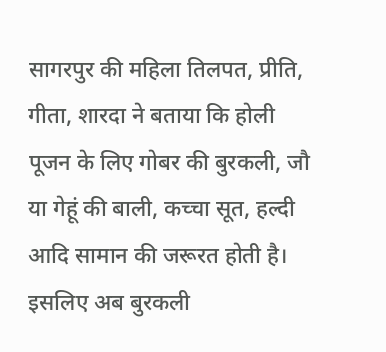सागरपुर की महिला तिलपत, प्रीति, गीता, शारदा ने बताया कि होली पूजन के लिए गोबर की बुरकली, जौ या गेहूं की बाली, कच्चा सूत, हल्दी आदि सामान की जरूरत होती है। इसलिए अब बुरकली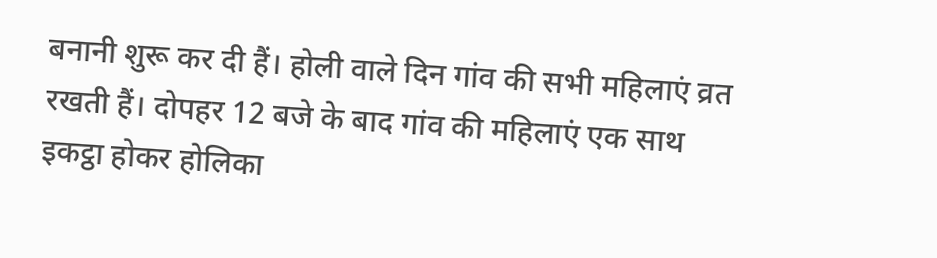बनानी शुरू कर दी हैं। होली वाले दिन गांव की सभी महिलाएं व्रत रखती हैं। दोपहर 12 बजे के बाद गांव की महिलाएं एक साथ इकट्ठा होकर होलिका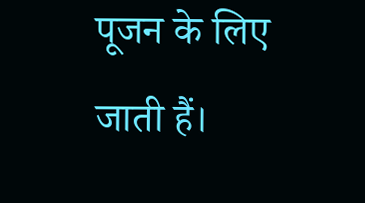पूजन के लिए जाती हैं।